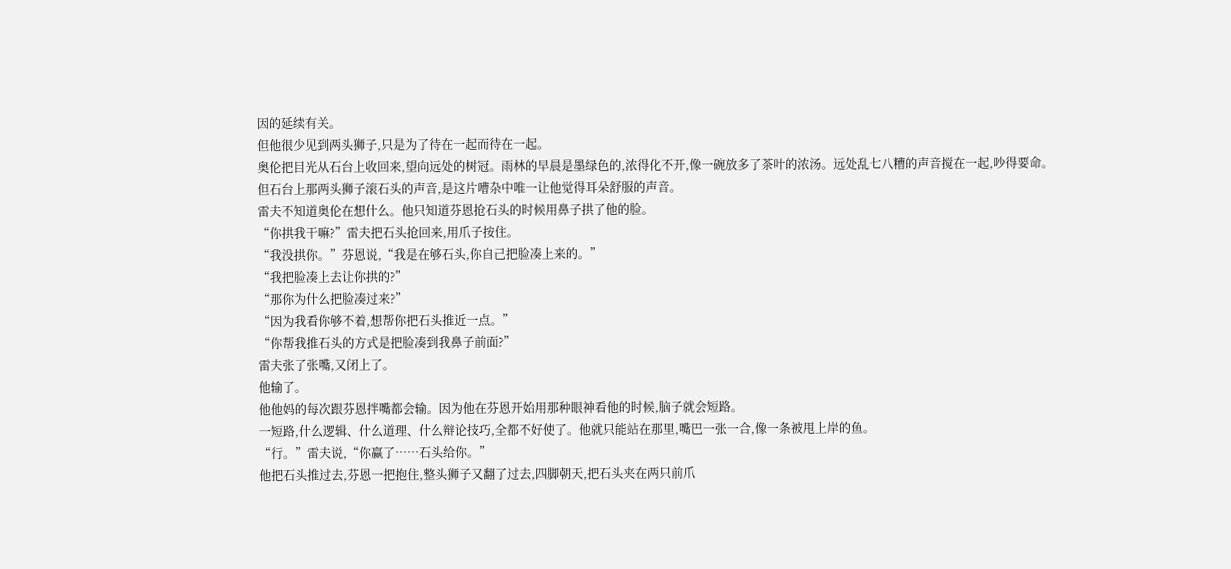因的延续有关。
但他很少见到两头狮子,只是为了待在一起而待在一起。
奥伦把目光从石台上收回来,望向远处的树冠。雨林的早晨是墨绿色的,浓得化不开,像一碗放多了茶叶的浓汤。远处乱七八糟的声音搅在一起,吵得要命。
但石台上那两头狮子滚石头的声音,是这片嘈杂中唯一让他觉得耳朵舒服的声音。
雷夫不知道奥伦在想什么。他只知道芬恩抢石头的时候用鼻子拱了他的脸。
“你拱我干嘛?”雷夫把石头抢回来,用爪子按住。
“我没拱你。”芬恩说,“我是在够石头,你自己把脸凑上来的。”
“我把脸凑上去让你拱的?”
“那你为什么把脸凑过来?”
“因为我看你够不着,想帮你把石头推近一点。”
“你帮我推石头的方式是把脸凑到我鼻子前面?”
雷夫张了张嘴,又闭上了。
他输了。
他他妈的每次跟芬恩拌嘴都会输。因为他在芬恩开始用那种眼神看他的时候,脑子就会短路。
一短路,什么逻辑、什么道理、什么辩论技巧,全都不好使了。他就只能站在那里,嘴巴一张一合,像一条被甩上岸的鱼。
“行。”雷夫说,“你赢了……石头给你。”
他把石头推过去,芬恩一把抱住,整头狮子又翻了过去,四脚朝天,把石头夹在两只前爪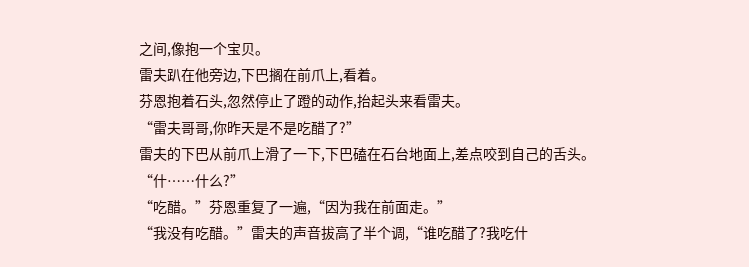之间,像抱一个宝贝。
雷夫趴在他旁边,下巴搁在前爪上,看着。
芬恩抱着石头,忽然停止了蹬的动作,抬起头来看雷夫。
“雷夫哥哥,你昨天是不是吃醋了?”
雷夫的下巴从前爪上滑了一下,下巴磕在石台地面上,差点咬到自己的舌头。
“什……什么?”
“吃醋。”芬恩重复了一遍,“因为我在前面走。”
“我没有吃醋。”雷夫的声音拔高了半个调,“谁吃醋了?我吃什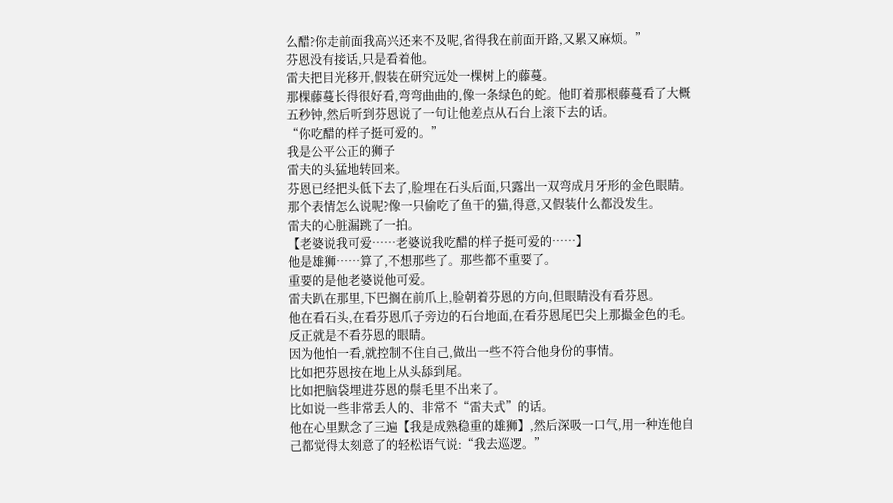么醋?你走前面我高兴还来不及呢,省得我在前面开路,又累又麻烦。”
芬恩没有接话,只是看着他。
雷夫把目光移开,假装在研究远处一棵树上的藤蔓。
那棵藤蔓长得很好看,弯弯曲曲的,像一条绿色的蛇。他盯着那根藤蔓看了大概五秒钟,然后听到芬恩说了一句让他差点从石台上滚下去的话。
“你吃醋的样子挺可爱的。”
我是公平公正的狮子
雷夫的头猛地转回来。
芬恩已经把头低下去了,脸埋在石头后面,只露出一双弯成月牙形的金色眼睛。
那个表情怎么说呢?像一只偷吃了鱼干的猫,得意,又假装什么都没发生。
雷夫的心脏漏跳了一拍。
【老婆说我可爱……老婆说我吃醋的样子挺可爱的……】
他是雄狮……算了,不想那些了。那些都不重要了。
重要的是他老婆说他可爱。
雷夫趴在那里,下巴搁在前爪上,脸朝着芬恩的方向,但眼睛没有看芬恩。
他在看石头,在看芬恩爪子旁边的石台地面,在看芬恩尾巴尖上那撮金色的毛。
反正就是不看芬恩的眼睛。
因为他怕一看,就控制不住自己,做出一些不符合他身份的事情。
比如把芬恩按在地上从头舔到尾。
比如把脑袋埋进芬恩的鬃毛里不出来了。
比如说一些非常丢人的、非常不“雷夫式”的话。
他在心里默念了三遍【我是成熟稳重的雄狮】,然后深吸一口气,用一种连他自己都觉得太刻意了的轻松语气说:“我去巡逻。”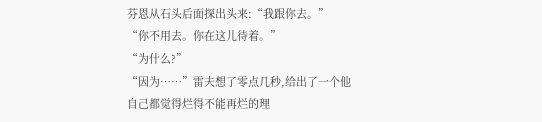芬恩从石头后面探出头来:“我跟你去。”
“你不用去。你在这儿待着。”
“为什么?”
“因为……”雷夫想了零点几秒,给出了一个他自己都觉得烂得不能再烂的理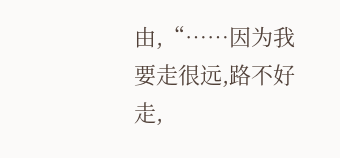由,“……因为我要走很远,路不好走,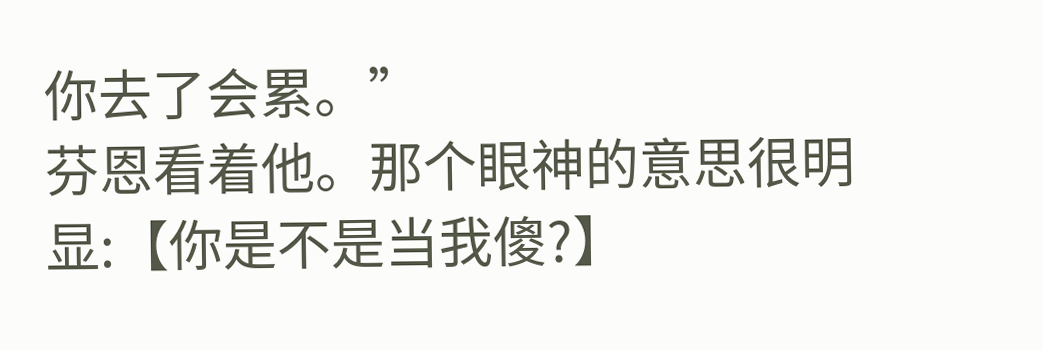你去了会累。”
芬恩看着他。那个眼神的意思很明显:【你是不是当我傻?】